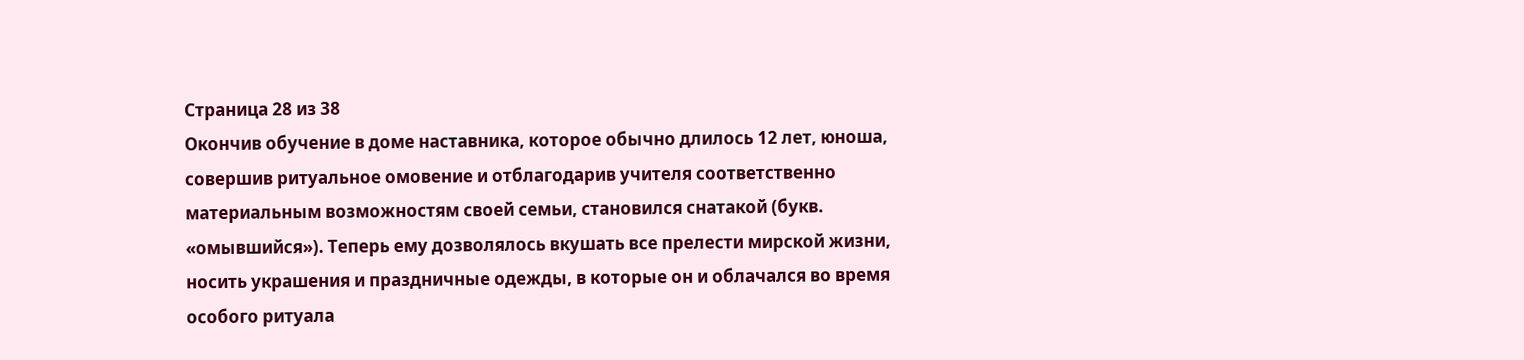Страница 28 из 38
Окончив обучение в доме наставника, которое обычно длилось 12 лет, юноша, совершив ритуальное омовение и отблагодарив учителя соответственно материальным возможностям своей семьи, становился снатакой (букв. «омывшийся»). Теперь ему дозволялось вкушать все прелести мирской жизни, носить украшения и праздничные одежды, в которые он и облачался во время особого ритуала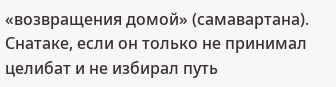«возвращения домой» (самавартана). Снатаке, если он только не принимал целибат и не избирал путь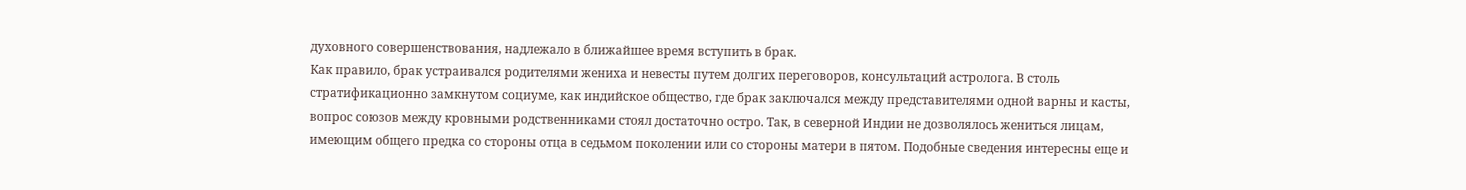духовного совершенствования, надлежало в ближайшее время вступить в брак.
Как правило, брак устраивался родителями жениха и невесты путем долгих переговоров, консультаций астролога. В столь стратификационно замкнутом социуме, как индийское общество, где брак заключался между представителями одной варны и касты, вопрос союзов между кровными родственниками стоял достаточно остро. Так, в северной Индии не дозволялось жениться лицам, имеющим общего предка со стороны отца в седьмом поколении или со стороны матери в пятом. Подобные сведения интересны еще и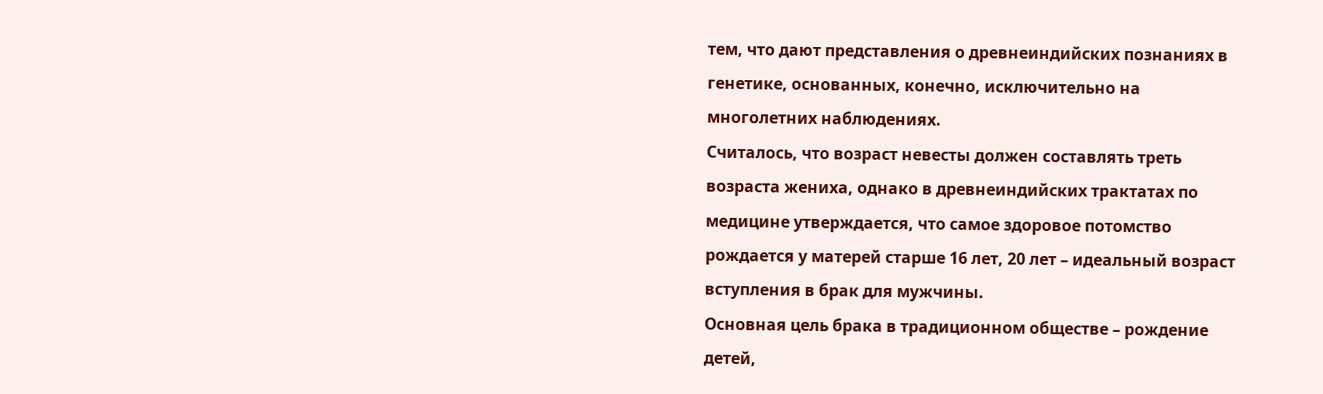тем, что дают представления о древнеиндийских познаниях в генетике, основанных, конечно, исключительно на многолетних наблюдениях.
Считалось, что возраст невесты должен составлять треть возраста жениха, однако в древнеиндийских трактатах по медицине утверждается, что самое здоровое потомство рождается у матерей старше 16 лет, 20 лет – идеальный возраст вступления в брак для мужчины.
Основная цель брака в традиционном обществе – рождение детей,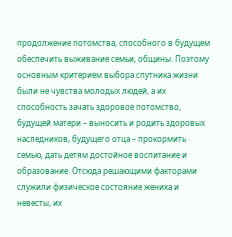продолжение потомства, способного в будущем обеспечить выживание семьи, общины. Поэтому основным критерием выбора спутника жизни были не чувства молодых людей, а их способность зачать здоровое потомство, будущей матери – выносить и родить здоровых наследников, будущего отца – прокормить семью, дать детям достойное воспитание и образование. Отсюда решающими факторами служили физическое состояние жениха и невесты, их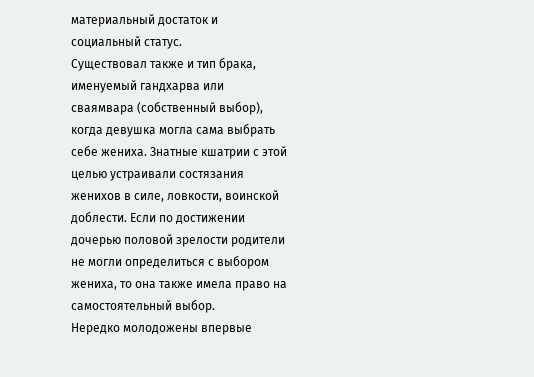материальный достаток и социальный статус.
Существовал также и тип брака, именуемый гандхарва или сваямвара (собственный выбор), когда девушка могла сама выбрать себе жениха. Знатные кшатрии с этой целью устраивали состязания женихов в силе, ловкости, воинской доблести. Если по достижении дочерью половой зрелости родители не могли определиться с выбором жениха, то она также имела право на самостоятельный выбор.
Нередко молодожены впервые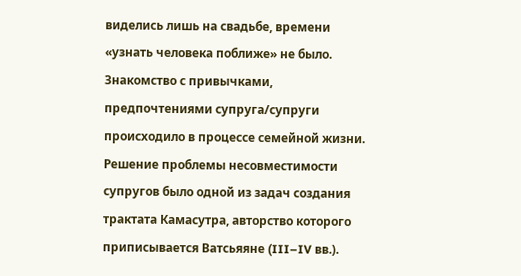виделись лишь на свадьбе, времени «узнать человека поближе» не было. Знакомство с привычками, предпочтениями супруга/супруги происходило в процессе семейной жизни. Решение проблемы несовместимости супругов было одной из задач создания трактата Камасутра, авторство которого приписывается Ватсьяяне (III–IV вв.).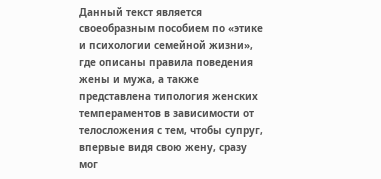Данный текст является своеобразным пособием по «этике и психологии семейной жизни», где описаны правила поведения жены и мужа, а также представлена типология женских темпераментов в зависимости от телосложения с тем, чтобы супруг, впервые видя свою жену, сразу мог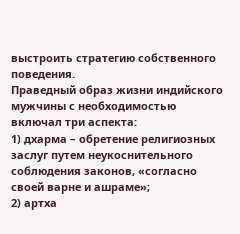выстроить стратегию собственного поведения.
Праведный образ жизни индийского мужчины с необходимостью включал три аспекта:
1) дхарма – обретение религиозных заслуг путем неукоснительного соблюдения законов, «согласно своей варне и ашраме»;
2) артха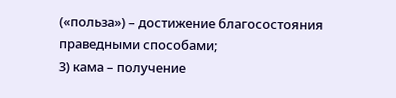(«польза») – достижение благосостояния праведными способами;
3) кама – получение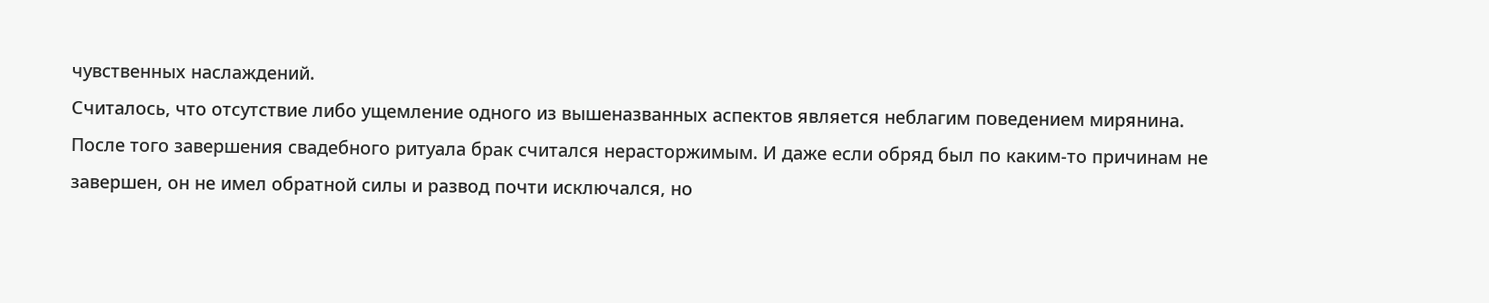чувственных наслаждений.
Считалось, что отсутствие либо ущемление одного из вышеназванных аспектов является неблагим поведением мирянина.
После того завершения свадебного ритуала брак считался нерасторжимым. И даже если обряд был по каким-то причинам не завершен, он не имел обратной силы и развод почти исключался, но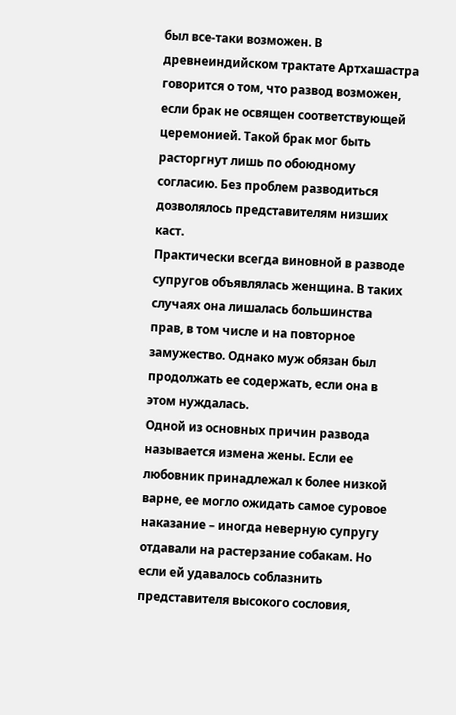был все-таки возможен. В древнеиндийском трактате Артхашастра говорится о том, что развод возможен, если брак не освящен соответствующей церемонией. Такой брак мог быть расторгнут лишь по обоюдному согласию. Без проблем разводиться дозволялось представителям низших каст.
Практически всегда виновной в разводе супругов объявлялась женщина. В таких случаях она лишалась большинства прав, в том числе и на повторное замужество. Однако муж обязан был продолжать ее содержать, если она в этом нуждалась.
Одной из основных причин развода называется измена жены. Если ее любовник принадлежал к более низкой варне, ее могло ожидать самое суровое наказание – иногда неверную супругу отдавали на растерзание собакам. Но если ей удавалось соблазнить представителя высокого сословия,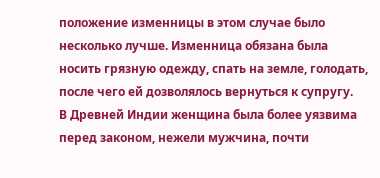положение изменницы в этом случае было несколько лучше. Изменница обязана была носить грязную одежду, спать на земле, голодать, после чего ей дозволялось вернуться к супругу.
В Древней Индии женщина была более уязвима перед законом, нежели мужчина, почти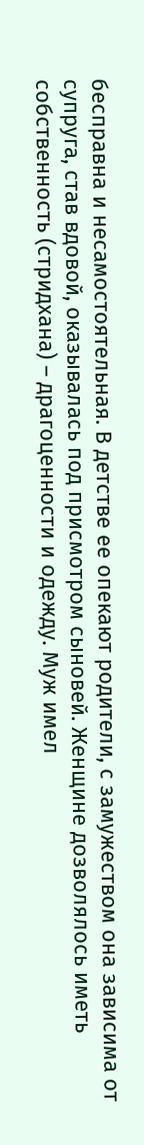бесправна и несамостоятельная. В детстве ее опекают родители, с замужеством она зависима от супруга, став вдовой, оказывалась под присмотром сыновей. Женщине дозволялось иметь собственность (стридхана) – драгоценности и одежду. Муж имел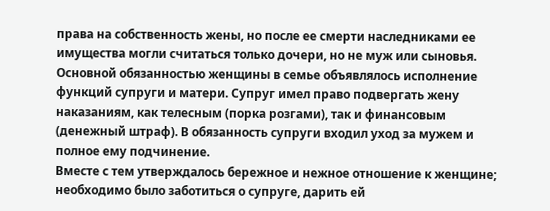права на собственность жены, но после ее смерти наследниками ее имущества могли считаться только дочери, но не муж или сыновья. Основной обязанностью женщины в семье объявлялось исполнение функций супруги и матери. Супруг имел право подвергать жену наказаниям, как телесным (порка розгами), так и финансовым (денежный штраф). В обязанность супруги входил уход за мужем и полное ему подчинение.
Вместе с тем утверждалось бережное и нежное отношение к женщине; необходимо было заботиться о супруге, дарить ей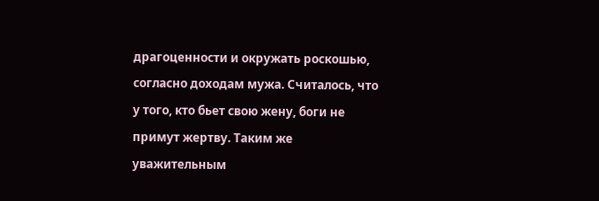драгоценности и окружать роскошью, согласно доходам мужа. Считалось, что у того, кто бьет свою жену, боги не примут жертву. Таким же уважительным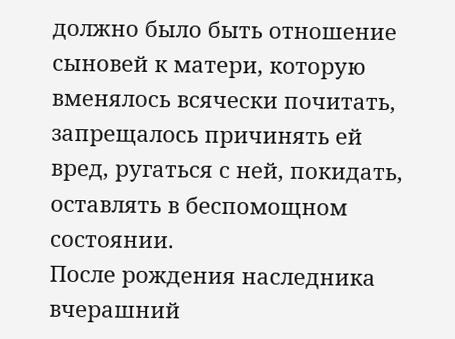должно было быть отношение сыновей к матери, которую вменялось всячески почитать, запрещалось причинять ей вред, ругаться с ней, покидать, оставлять в беспомощном состоянии.
После рождения наследника вчерашний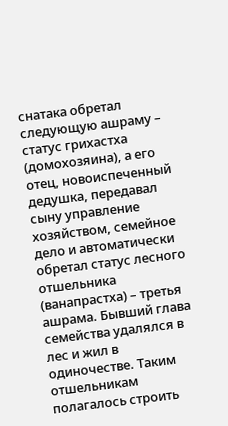снатака обретал следующую ашраму – статус грихастха (домохозяина), а его отец, новоиспеченный дедушка, передавал сыну управление хозяйством, семейное дело и автоматически обретал статус лесного отшельника (ванапрастха) – третья ашрама. Бывший глава семейства удалялся в лес и жил в одиночестве. Таким отшельникам полагалось строить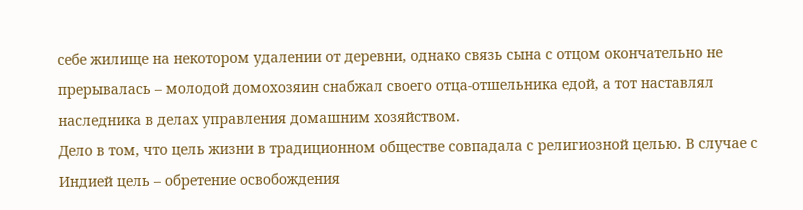себе жилище на некотором удалении от деревни, однако связь сына с отцом окончательно не прерывалась – молодой домохозяин снабжал своего отца-отшельника едой, а тот наставлял наследника в делах управления домашним хозяйством.
Дело в том, что цель жизни в традиционном обществе совпадала с религиозной целью. В случае с Индией цель – обретение освобождения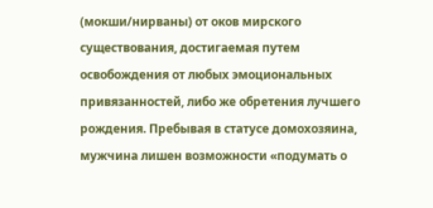(мокши/нирваны) от оков мирского существования, достигаемая путем освобождения от любых эмоциональных привязанностей, либо же обретения лучшего рождения. Пребывая в статусе домохозяина, мужчина лишен возможности «подумать о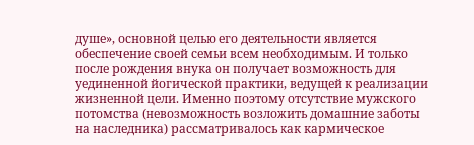душе», основной целью его деятельности является обеспечение своей семьи всем необходимым. И только после рождения внука он получает возможность для уединенной йогической практики, ведущей к реализации жизненной цели. Именно поэтому отсутствие мужского потомства (невозможность возложить домашние заботы на наследника) рассматривалось как кармическое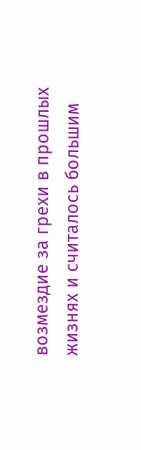возмездие за грехи в прошлых жизнях и считалось большим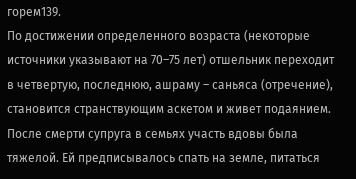горем139.
По достижении определенного возраста (некоторые источники указывают на 70–75 лет) отшельник переходит в четвертую, последнюю, ашраму – саньяса (отречение), становится странствующим аскетом и живет подаянием.
После смерти супруга в семьях участь вдовы была тяжелой. Ей предписывалось спать на земле, питаться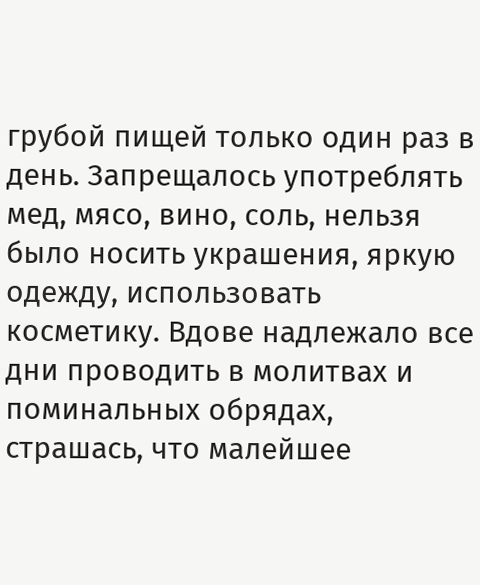грубой пищей только один раз в день. Запрещалось употреблять мед, мясо, вино, соль, нельзя было носить украшения, яркую одежду, использовать косметику. Вдове надлежало все дни проводить в молитвах и поминальных обрядах, страшась, что малейшее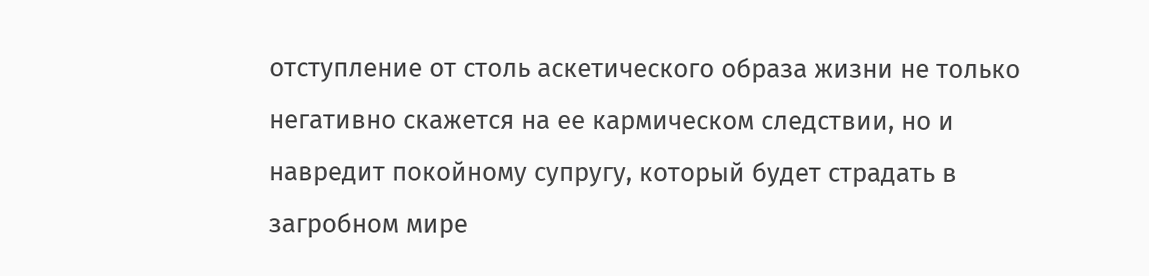отступление от столь аскетического образа жизни не только негативно скажется на ее кармическом следствии, но и навредит покойному супругу, который будет страдать в загробном мире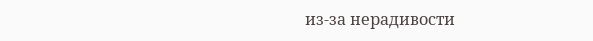из-за нерадивости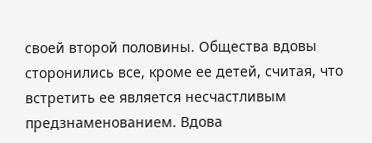своей второй половины. Общества вдовы сторонились все, кроме ее детей, считая, что встретить ее является несчастливым предзнаменованием. Вдова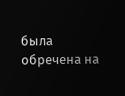была обречена на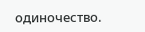одиночество.